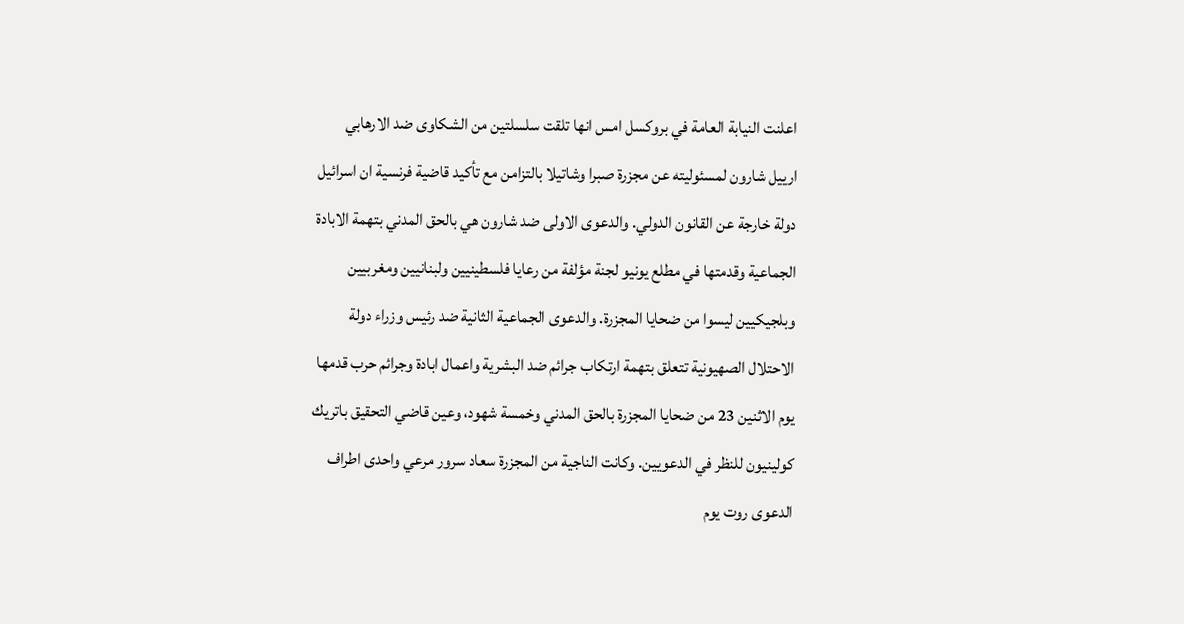اعلنت النيابة العامة في بروكسل امس انها تلقت سلسلتين من الشكاوى ضد الارهابي ارييل شارون لمسئوليته عن مجزرة صبرا وشاتيلا بالتزامن مع تأكيد قاضية فرنسية ان اسرائيل دولة خارجة عن القانون الدولي. والدعوى الاولى ضد شارون هي بالحق المدني بتهمة الابادة الجماعية وقدمتها في مطلع يونيو لجنة مؤلفة من رعايا فلسطينيين ولبنانيين ومغربيين وبلجيكيين ليسوا من ضحايا المجزرة. والدعوى الجماعية الثانية ضد رئيس وزراء دولة الاحتلال الصهيونية تتعلق بتهمة ارتكاب جرائم ضد البشرية واعمال ابادة وجرائم حرب قدمها يوم الاثنين 23 من ضحايا المجزرة بالحق المدني وخمسة شهود، وعين قاضي التحقيق باتريك كولينيون للنظر في الدعويين. وكانت الناجية من المجزرة سعاد سرور مرعي واحدى اطراف الدعوى روت يوم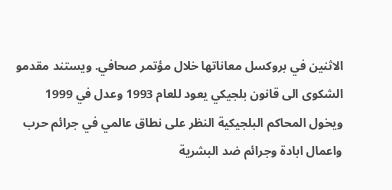الاثنين في بروكسل معاناتها خلال مؤتمر صحافي. ويستند مقدمو الشكوى الى قانون بلجيكي يعود للعام 1993 وعدل في 1999 ويخول المحاكم البلجيكية النظر على نطاق عالمي في جرائم حرب واعمال ابادة وجرائم ضد البشرية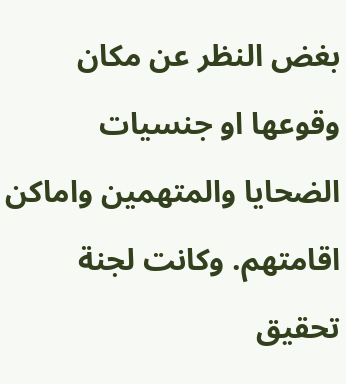بغض النظر عن مكان وقوعها او جنسيات الضحايا والمتهمين واماكن اقامتهم. وكانت لجنة تحقيق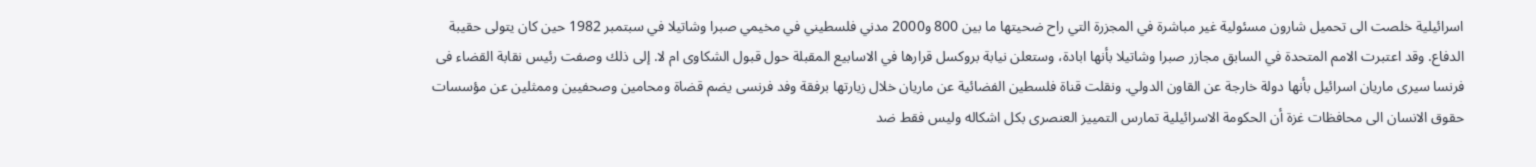اسرائيلية خلصت الى تحميل شارون مسئولية غير مباشرة في المجزرة التي راح ضحيتها ما بين 800 و2000 مدني فلسطيني في مخيمي صبرا وشاتيلا في سبتمبر 1982 حين كان يتولى حقيبة الدفاع. وقد اعتبرت الامم المتحدة في السابق مجازر صبرا وشاتيلا بأنها ابادة، وستعلن نيابة بروكسل قرارها في الاسابيع المقبلة حول قبول الشكاوى ام لا. إلى ذلك وصفت رئيس نقابة القضاء فى فرنسا سيرى ماريان اسرائيل بأنها دولة خارجة عن القاون الدولي. ونقلت قناة فلسطين الفضائية عن ماريان خلال زيارتها برفقة وفد فرنسى يضم قضاة ومحامين وصحفيين وممثلين عن مؤسسات حقوق الانسان الى محافظات غزة أن الحكومة الاسرائيلية تمارس التمييز العنصرى بكل اشكاله وليس فقط ضد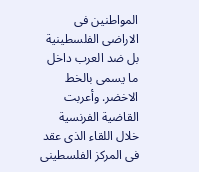المواطنين فى الاراضى الفلسطينية بل ضد العرب داخل ما يسمى بالخط الاخضر. وأعربت القاضية الفرنسية خلال اللقاء الذى عقد فى المركز الفلسطينى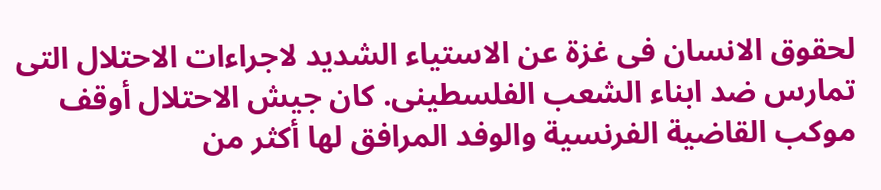لحقوق الانسان فى غزة عن الاستياء الشديد لاجراءات الاحتلال التى تمارس ضد ابناء الشعب الفلسطينى. كان جيش الاحتلال أوقف موكب القاضية الفرنسية والوفد المرافق لها أكثر من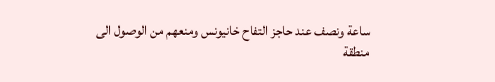ساعة ونصف عند حاجز التفاح خانيونس ومنعهم من الوصول الى منطقة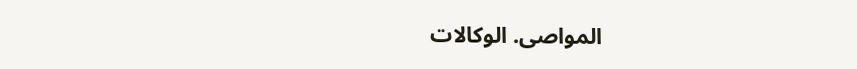المواصى. الوكالات